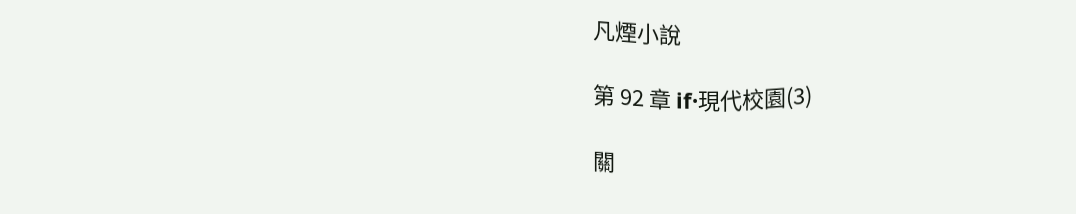凡煙小說

第 92 章 if·現代校園(3)

關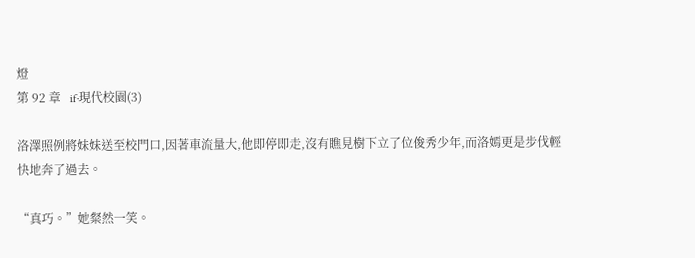燈
第 92 章   if·現代校園(3)

洛澤照例將妹妹送至校門口,因著車流量大,他即停即走,沒有瞧見樹下立了位俊秀少年,而洛嫣更是步伐輕快地奔了過去。

“真巧。”她粲然一笑。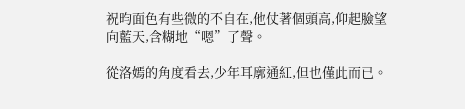祝昀面色有些微的不自在,他仗著個頭高,仰起臉望向藍天,含糊地“嗯”了聲。

從洛嫣的角度看去,少年耳廓通紅,但也僅此而已。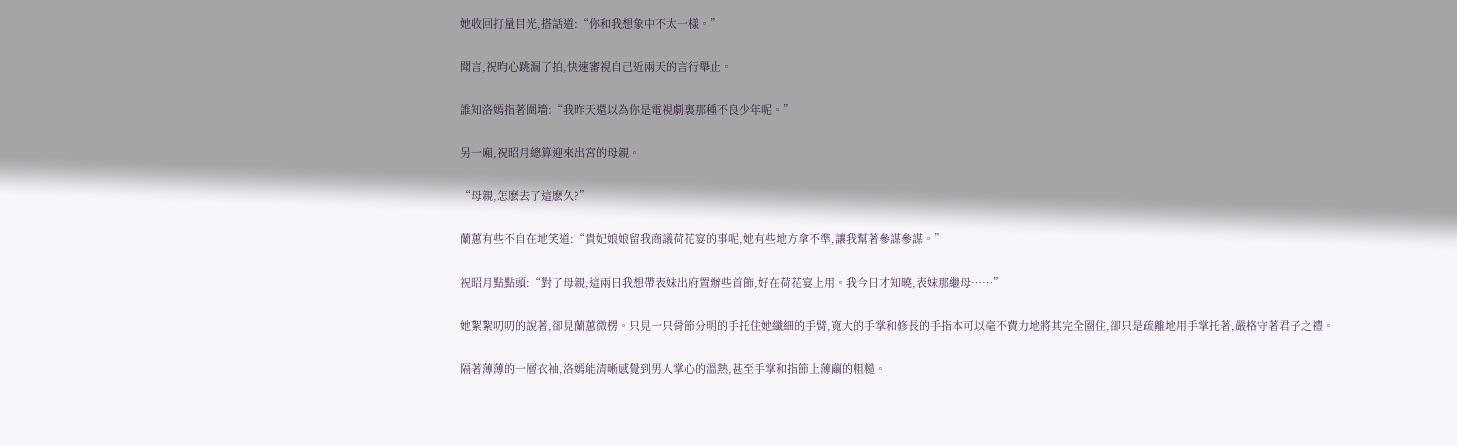她收回打量目光,搭話道:“你和我想象中不太一樣。”

聞言,祝昀心跳漏了拍,快速審視自己近兩天的言行舉止。

誰知洛嫣指著圍墻:“我昨天還以為你是電視劇裏那種不良少年呢。”

另一廂,祝昭月總算迎來出宮的母親。

“母親,怎麽去了這麽久?”

蘭蕙有些不自在地笑道:“貴妃娘娘留我商議荷花宴的事呢,她有些地方拿不準,讓我幫著參謀參謀。”

祝昭月點點頭:“對了母親,這兩日我想帶表妹出府置辦些首飾,好在荷花宴上用。我今日才知曉,表妹那繼母……”

她絮絮叨叨的說著,卻見蘭蕙微楞。只見一只骨節分明的手托住她纖細的手臂,寬大的手掌和修長的手指本可以毫不費力地將其完全圈住,卻只是疏離地用手掌托著,嚴格守著君子之禮。

隔著薄薄的一層衣袖,洛嫣能清晰感覺到男人掌心的溫熱,甚至手掌和指節上薄繭的粗糙。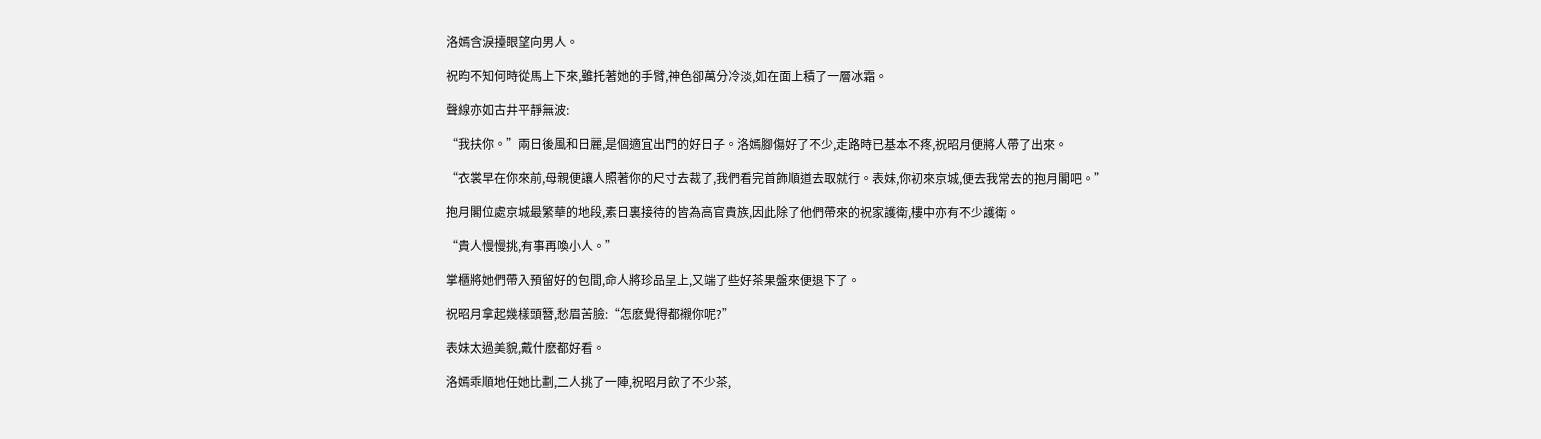洛嫣含淚擡眼望向男人。

祝昀不知何時從馬上下來,雖托著她的手臂,神色卻萬分冷淡,如在面上積了一層冰霜。

聲線亦如古井平靜無波:

“我扶你。”兩日後風和日麗,是個適宜出門的好日子。洛嫣腳傷好了不少,走路時已基本不疼,祝昭月便將人帶了出來。

“衣裳早在你來前,母親便讓人照著你的尺寸去裁了,我們看完首飾順道去取就行。表妹,你初來京城,便去我常去的抱月閣吧。”

抱月閣位處京城最繁華的地段,素日裏接待的皆為高官貴族,因此除了他們帶來的祝家護衛,樓中亦有不少護衛。

“貴人慢慢挑,有事再喚小人。”

掌櫃將她們帶入預留好的包間,命人將珍品呈上,又端了些好茶果盤來便退下了。

祝昭月拿起幾樣頭簪,愁眉苦臉:“怎麽覺得都襯你呢?”

表妹太過美貌,戴什麽都好看。

洛嫣乖順地任她比劃,二人挑了一陣,祝昭月飲了不少茶,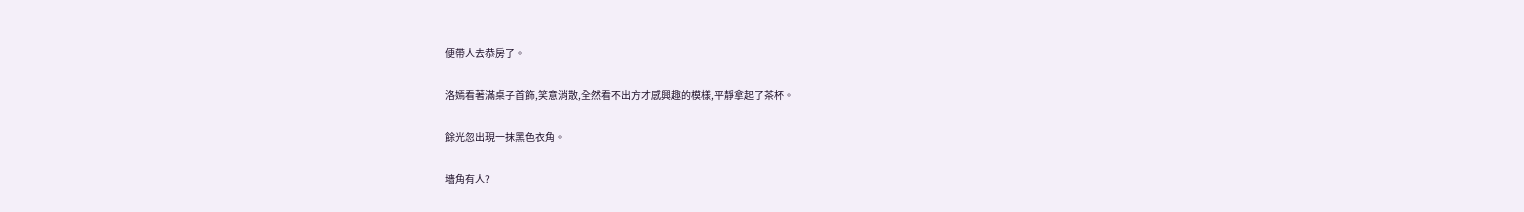便帶人去恭房了。

洛嫣看著滿桌子首飾,笑意消散,全然看不出方才感興趣的模樣,平靜拿起了茶杯。

餘光忽出現一抹黑色衣角。

墻角有人?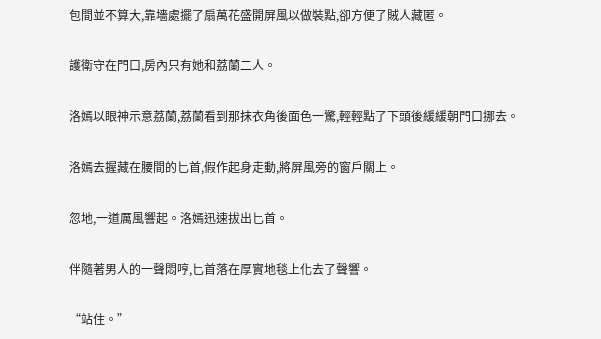包間並不算大,靠墻處擺了扇萬花盛開屏風以做裝點,卻方便了賊人藏匿。

護衛守在門口,房內只有她和荔蘭二人。

洛嫣以眼神示意荔蘭,荔蘭看到那抹衣角後面色一驚,輕輕點了下頭後緩緩朝門口挪去。

洛嫣去握藏在腰間的匕首,假作起身走動,將屏風旁的窗戶關上。

忽地,一道厲風響起。洛嫣迅速拔出匕首。

伴隨著男人的一聲悶哼,匕首落在厚實地毯上化去了聲響。

“站住。”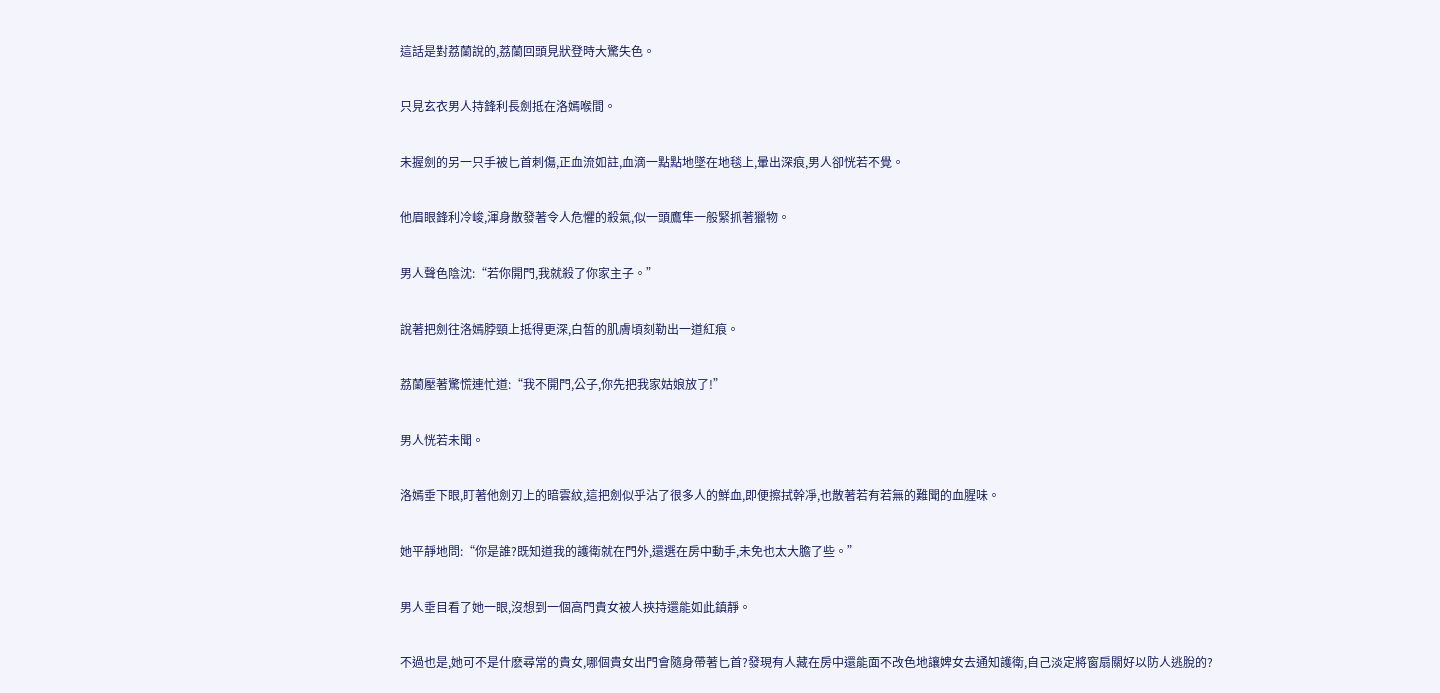這話是對荔蘭說的,荔蘭回頭見狀登時大驚失色。

只見玄衣男人持鋒利長劍抵在洛嫣喉間。

未握劍的另一只手被匕首刺傷,正血流如註,血滴一點點地墜在地毯上,暈出深痕,男人卻恍若不覺。

他眉眼鋒利冷峻,渾身散發著令人危懼的殺氣,似一頭鷹隼一般緊抓著獵物。

男人聲色陰沈:“若你開門,我就殺了你家主子。”

說著把劍往洛嫣脖頸上抵得更深,白皙的肌膚頃刻勒出一道紅痕。

荔蘭壓著驚慌連忙道:“我不開門,公子,你先把我家姑娘放了!”

男人恍若未聞。

洛嫣垂下眼,盯著他劍刃上的暗雲紋,這把劍似乎沾了很多人的鮮血,即便擦拭幹凈,也散著若有若無的難聞的血腥味。

她平靜地問:“你是誰?既知道我的護衛就在門外,還選在房中動手,未免也太大膽了些。”

男人垂目看了她一眼,沒想到一個高門貴女被人挾持還能如此鎮靜。

不過也是,她可不是什麽尋常的貴女,哪個貴女出門會隨身帶著匕首?發現有人藏在房中還能面不改色地讓婢女去通知護衛,自己淡定將窗扇關好以防人逃脫的?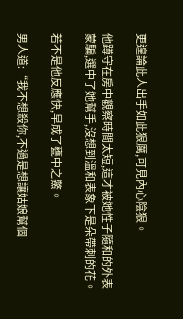更遑論此人出手如此狠厲,可見內心陰狠。

他蹲守在房中觀察時間太短,這才被她性子隨和的外表蒙騙,選中了她幫手,沒想到溫和表象下是朵帶刺的花。

若不是他反應快,早成了甕中之鱉。

男人道:“我不想殺你,不過是想讓姑娘幫個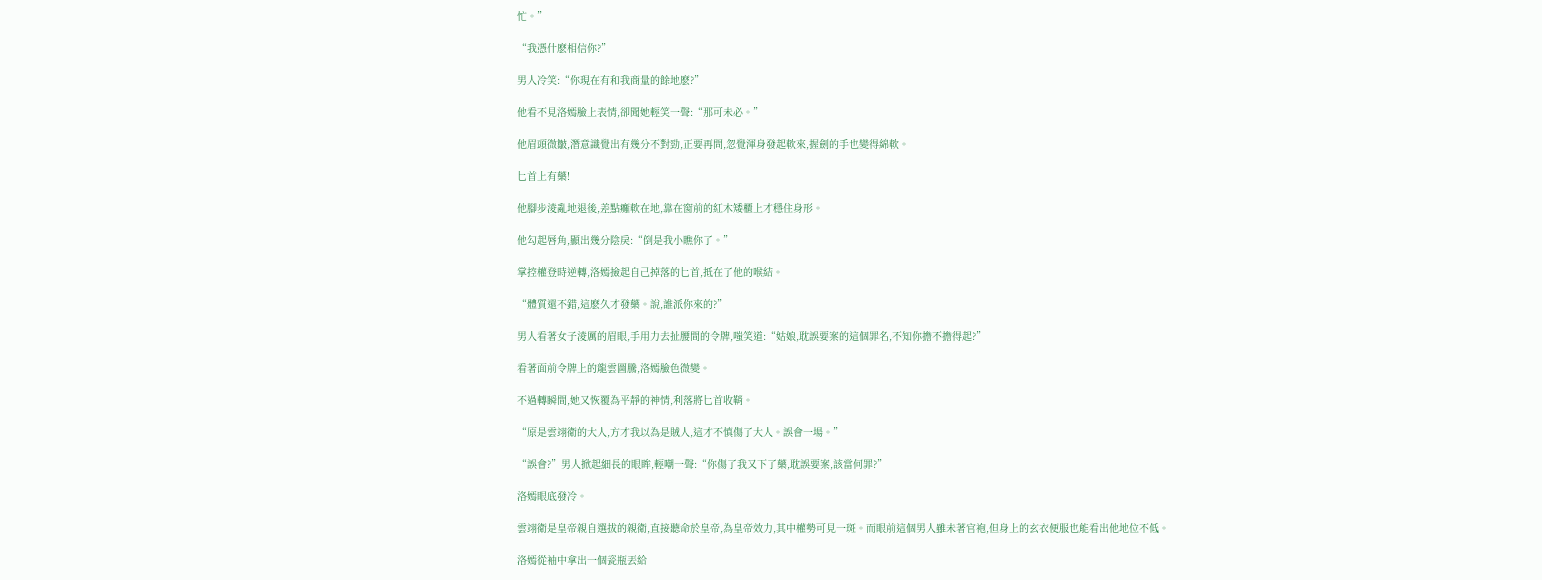忙。”

“我憑什麽相信你?”

男人冷笑:“你現在有和我商量的餘地麽?”

他看不見洛嫣臉上表情,卻聞她輕笑一聲:“那可未必。”

他眉頭微皺,潛意識覺出有幾分不對勁,正要再問,忽覺渾身發起軟來,握劍的手也變得綿軟。

匕首上有藥!

他腳步淩亂地退後,差點癱軟在地,靠在窗前的紅木矮櫃上才穩住身形。

他勾起唇角,顯出幾分陰戾:“倒是我小瞧你了。”

掌控權登時逆轉,洛嫣撿起自己掉落的匕首,抵在了他的喉結。

“體質還不錯,這麽久才發藥。說,誰派你來的?”

男人看著女子淩厲的眉眼,手用力去扯腰間的令牌,嗤笑道:“姑娘,耽誤要案的這個罪名,不知你擔不擔得起?”

看著面前令牌上的龍雲圖騰,洛嫣臉色微變。

不過轉瞬間,她又恢覆為平靜的神情,利落將匕首收鞘。

“原是雲翊衛的大人,方才我以為是賊人,這才不慎傷了大人。誤會一場。”

“誤會?”男人掀起細長的眼眸,輕嘲一聲:“你傷了我又下了藥,耽誤要案,該當何罪?”

洛嫣眼底發冷。

雲翊衛是皇帝親自選拔的親衛,直接聽命於皇帝,為皇帝效力,其中權勢可見一斑。而眼前這個男人雖未著官袍,但身上的玄衣便服也能看出他地位不低。

洛嫣從袖中拿出一個瓷瓶丟給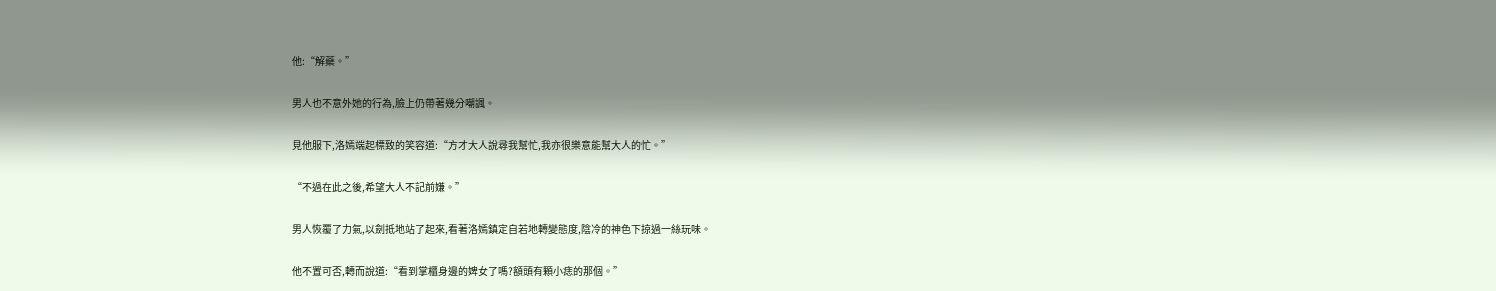他:“解藥。”

男人也不意外她的行為,臉上仍帶著幾分嘲諷。

見他服下,洛嫣端起標致的笑容道:“方才大人說尋我幫忙,我亦很樂意能幫大人的忙。”

“不過在此之後,希望大人不記前嫌。”

男人恢覆了力氣,以劍抵地站了起來,看著洛嫣鎮定自若地轉變態度,陰冷的神色下掠過一絲玩味。

他不置可否,轉而說道:“看到掌櫃身邊的婢女了嗎?額頭有顆小痣的那個。”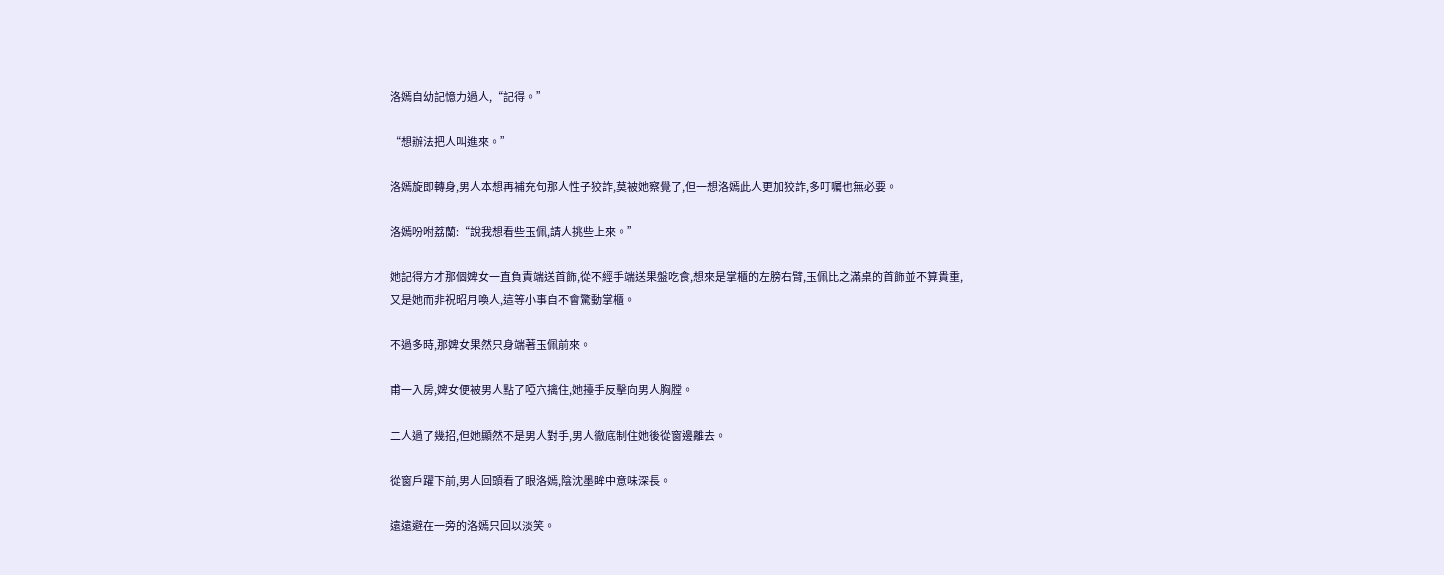洛嫣自幼記憶力過人,“記得。”

“想辦法把人叫進來。”

洛嫣旋即轉身,男人本想再補充句那人性子狡詐,莫被她察覺了,但一想洛嫣此人更加狡詐,多叮囑也無必要。

洛嫣吩咐荔蘭:“說我想看些玉佩,請人挑些上來。”

她記得方才那個婢女一直負責端送首飾,從不經手端送果盤吃食,想來是掌櫃的左膀右臂,玉佩比之滿桌的首飾並不算貴重,又是她而非祝昭月喚人,這等小事自不會驚動掌櫃。

不過多時,那婢女果然只身端著玉佩前來。

甫一入房,婢女便被男人點了啞穴擒住,她擡手反擊向男人胸膛。

二人過了幾招,但她顯然不是男人對手,男人徹底制住她後從窗邊離去。

從窗戶躍下前,男人回頭看了眼洛嫣,陰沈墨眸中意味深長。

遠遠避在一旁的洛嫣只回以淡笑。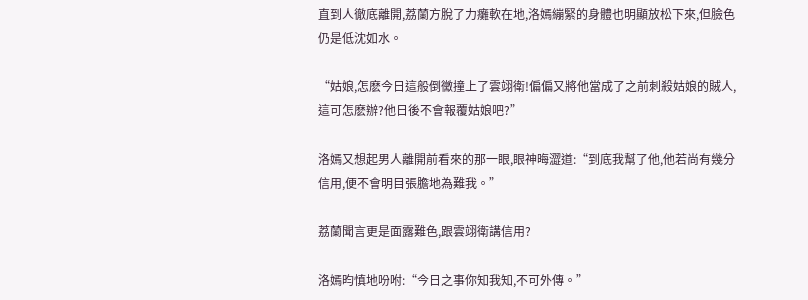直到人徹底離開,荔蘭方脫了力癱軟在地,洛嫣繃緊的身體也明顯放松下來,但臉色仍是低沈如水。

“姑娘,怎麽今日這般倒黴撞上了雲翊衛!偏偏又將他當成了之前刺殺姑娘的賊人,這可怎麽辦?他日後不會報覆姑娘吧?”

洛嫣又想起男人離開前看來的那一眼,眼神晦澀道:“到底我幫了他,他若尚有幾分信用,便不會明目張膽地為難我。”

荔蘭聞言更是面露難色,跟雲翊衛講信用?

洛嫣昀慎地吩咐:“今日之事你知我知,不可外傳。”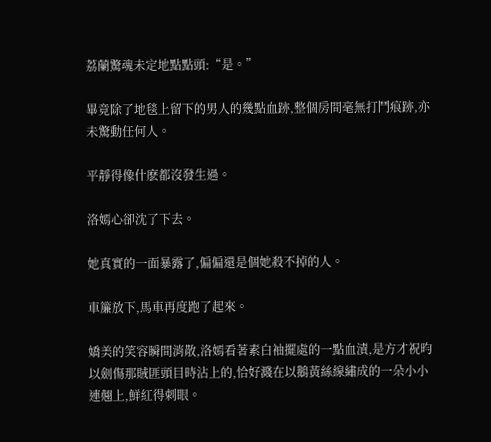荔蘭驚魂未定地點點頭:“是。”

畢竟除了地毯上留下的男人的幾點血跡,整個房間毫無打鬥痕跡,亦未驚動任何人。

平靜得像什麽都沒發生過。

洛嫣心卻沈了下去。

她真實的一面暴露了,偏偏還是個她殺不掉的人。

車簾放下,馬車再度跑了起來。

嬌美的笑容瞬間消散,洛嫣看著素白袖擺處的一點血漬,是方才祝昀以劍傷那賊匪頭目時沾上的,恰好濺在以鵝黃絲線繡成的一朵小小連翹上,鮮紅得刺眼。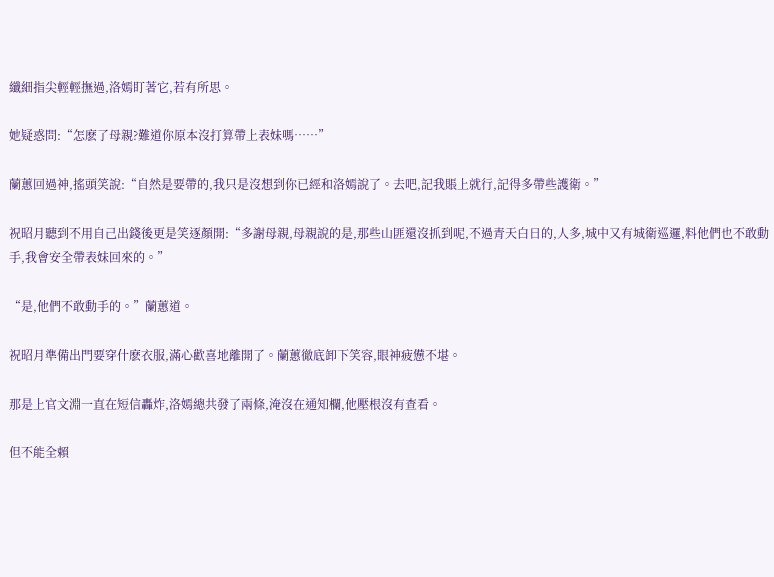纖細指尖輕輕撫過,洛嫣盯著它,若有所思。

她疑惑問:“怎麽了母親?難道你原本沒打算帶上表妹嗎……”

蘭蕙回過神,搖頭笑說:“自然是要帶的,我只是沒想到你已經和洛嫣說了。去吧,記我賬上就行,記得多帶些護衛。”

祝昭月聽到不用自己出錢後更是笑逐顏開:“多謝母親,母親說的是,那些山匪還沒抓到呢,不過青天白日的,人多,城中又有城衛巡邏,料他們也不敢動手,我會安全帶表妹回來的。”

“是,他們不敢動手的。”蘭蕙道。

祝昭月準備出門要穿什麽衣服,滿心歡喜地離開了。蘭蕙徹底卸下笑容,眼神疲憊不堪。

那是上官文淵一直在短信轟炸,洛嫣總共發了兩條,淹沒在通知欄,他壓根沒有查看。

但不能全賴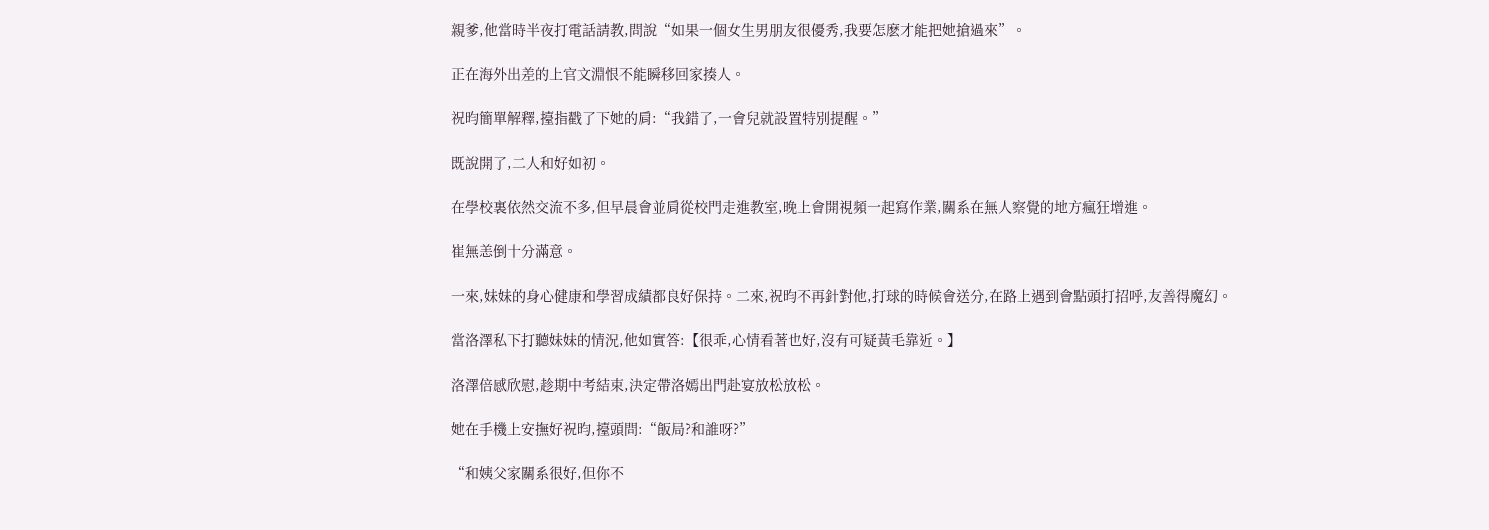親爹,他當時半夜打電話請教,問說“如果一個女生男朋友很優秀,我要怎麽才能把她搶過來”。

正在海外出差的上官文淵恨不能瞬移回家揍人。

祝昀簡單解釋,擡指戳了下她的肩:“我錯了,一會兒就設置特別提醒。”

既說開了,二人和好如初。

在學校裏依然交流不多,但早晨會並肩從校門走進教室,晚上會開視頻一起寫作業,關系在無人察覺的地方瘋狂增進。

崔無恙倒十分滿意。

一來,妹妹的身心健康和學習成績都良好保持。二來,祝昀不再針對他,打球的時候會送分,在路上遇到會點頭打招呼,友善得魔幻。

當洛澤私下打聽妹妹的情況,他如實答:【很乖,心情看著也好,沒有可疑黃毛靠近。】

洛澤倍感欣慰,趁期中考結束,決定帶洛嫣出門赴宴放松放松。

她在手機上安撫好祝昀,擡頭問:“飯局?和誰呀?”

“和姨父家關系很好,但你不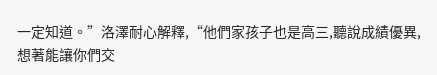一定知道。”洛澤耐心解釋,“他們家孩子也是高三,聽說成績優異,想著能讓你們交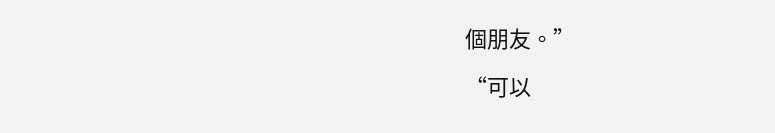個朋友。”

“可以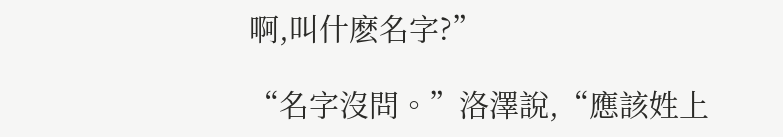啊,叫什麽名字?”

“名字沒問。”洛澤說,“應該姓上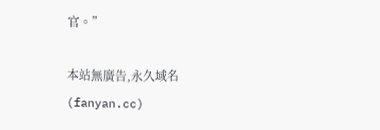官。”

本站無廣告,永久域名(fanyan.cc)